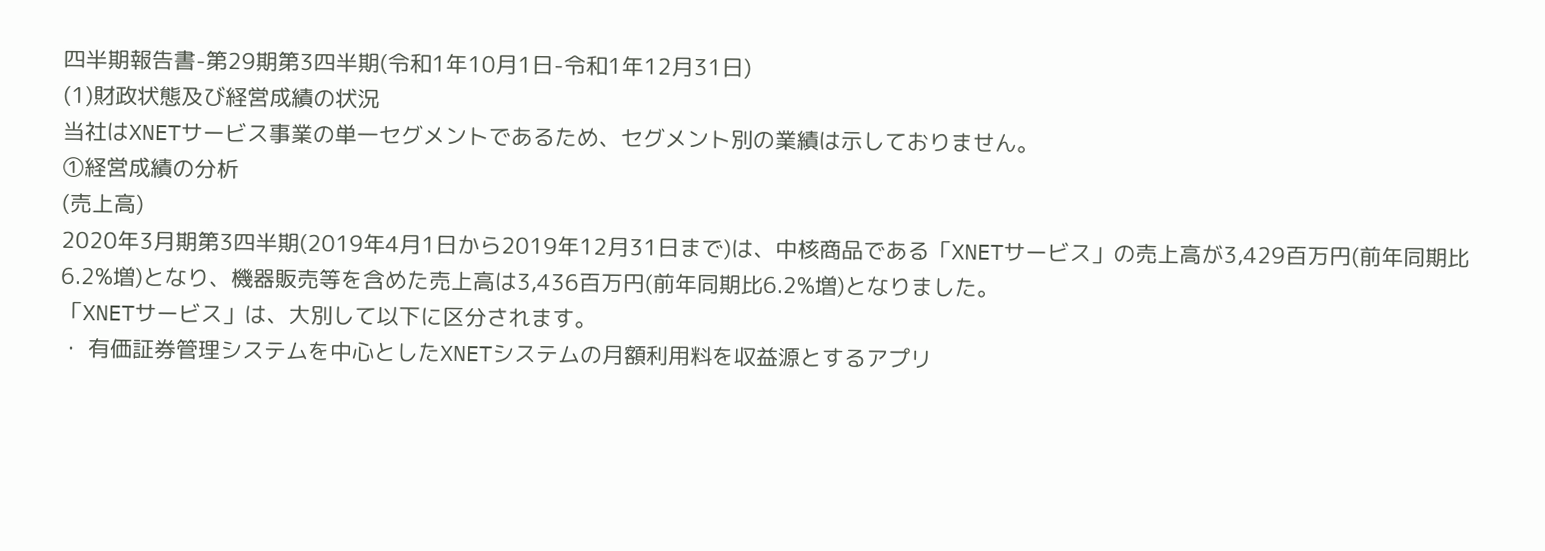四半期報告書-第29期第3四半期(令和1年10月1日-令和1年12月31日)
(1)財政状態及び経営成績の状況
当社はXNETサービス事業の単一セグメントであるため、セグメント別の業績は示しておりません。
①経営成績の分析
(売上高)
2020年3月期第3四半期(2019年4月1日から2019年12月31日まで)は、中核商品である「XNETサービス」の売上高が3,429百万円(前年同期比6.2%増)となり、機器販売等を含めた売上高は3,436百万円(前年同期比6.2%増)となりました。
「XNETサービス」は、大別して以下に区分されます。
・ 有価証券管理システムを中心としたXNETシステムの月額利用料を収益源とするアプリ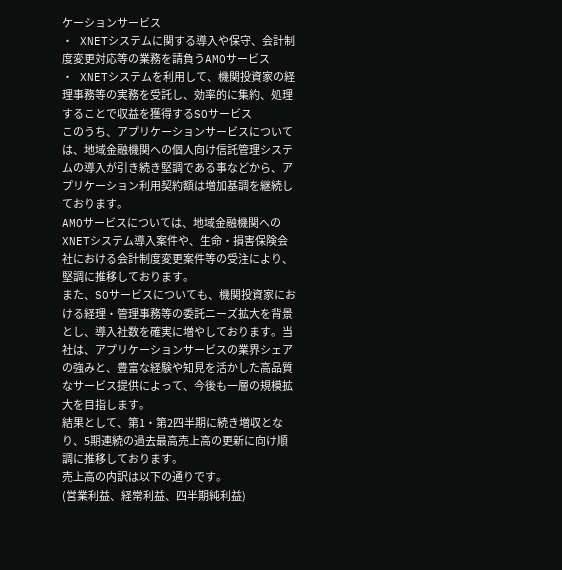ケーションサービス
・ XNETシステムに関する導入や保守、会計制度変更対応等の業務を請負うAMOサービス
・ XNETシステムを利用して、機関投資家の経理事務等の実務を受託し、効率的に集約、処理することで収益を獲得するSOサービス
このうち、アプリケーションサービスについては、地域金融機関への個人向け信託管理システムの導入が引き続き堅調である事などから、アプリケーション利用契約額は増加基調を継続しております。
AMOサービスについては、地域金融機関へのXNETシステム導入案件や、生命・損害保険会社における会計制度変更案件等の受注により、堅調に推移しております。
また、SOサービスについても、機関投資家における経理・管理事務等の委託ニーズ拡大を背景とし、導入社数を確実に増やしております。当社は、アプリケーションサービスの業界シェアの強みと、豊富な経験や知見を活かした高品質なサービス提供によって、今後も一層の規模拡大を目指します。
結果として、第1・第2四半期に続き増収となり、5期連続の過去最高売上高の更新に向け順調に推移しております。
売上高の内訳は以下の通りです。
(営業利益、経常利益、四半期純利益)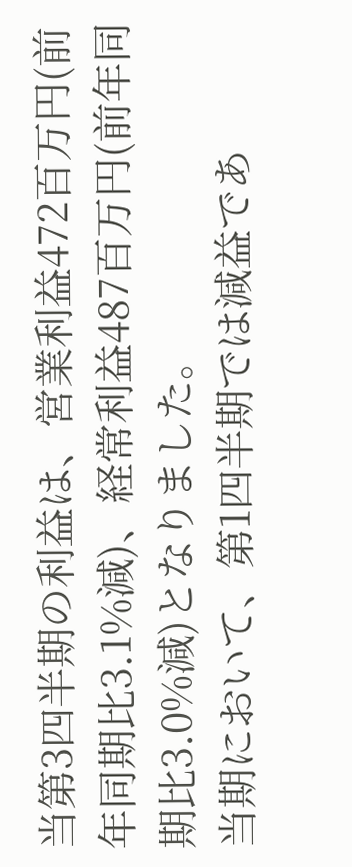当第3四半期の利益は、営業利益472百万円(前年同期比3.1%減)、経常利益487百万円(前年同期比3.0%減)となりました。
当期において、第1四半期では減益であ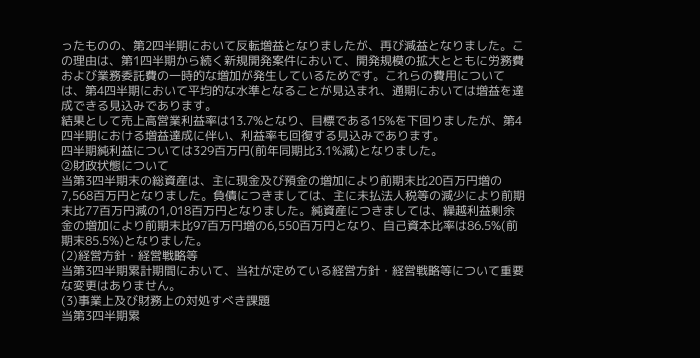ったものの、第2四半期において反転増益となりましたが、再び減益となりました。この理由は、第1四半期から続く新規開発案件において、開発規模の拡大とともに労務費および業務委託費の一時的な増加が発生しているためです。これらの費用については、第4四半期において平均的な水準となることが見込まれ、通期においては増益を達成できる見込みであります。
結果として売上高営業利益率は13.7%となり、目標である15%を下回りましたが、第4四半期における増益達成に伴い、利益率も回復する見込みであります。
四半期純利益については329百万円(前年同期比3.1%減)となりました。
②財政状態について
当第3四半期末の総資産は、主に現金及び預金の増加により前期末比20百万円増の7,568百万円となりました。負債につきましては、主に未払法人税等の減少により前期末比77百万円減の1,018百万円となりました。純資産につきましては、繰越利益剰余金の増加により前期末比97百万円増の6,550百万円となり、自己資本比率は86.5%(前期末85.5%)となりました。
(2)経営方針・経営戦略等
当第3四半期累計期間において、当社が定めている経営方針・経営戦略等について重要な変更はありません。
(3)事業上及び財務上の対処すべき課題
当第3四半期累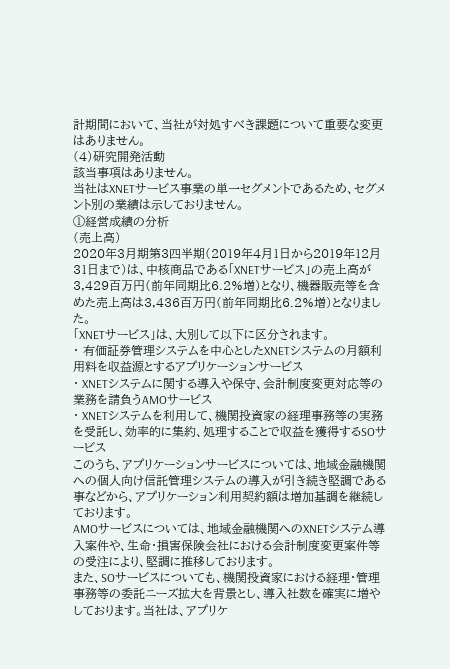計期間において、当社が対処すべき課題について重要な変更はありません。
(4)研究開発活動
該当事項はありません。
当社はXNETサービス事業の単一セグメントであるため、セグメント別の業績は示しておりません。
①経営成績の分析
(売上高)
2020年3月期第3四半期(2019年4月1日から2019年12月31日まで)は、中核商品である「XNETサービス」の売上高が3,429百万円(前年同期比6.2%増)となり、機器販売等を含めた売上高は3,436百万円(前年同期比6.2%増)となりました。
「XNETサービス」は、大別して以下に区分されます。
・ 有価証券管理システムを中心としたXNETシステムの月額利用料を収益源とするアプリケーションサービス
・ XNETシステムに関する導入や保守、会計制度変更対応等の業務を請負うAMOサービス
・ XNETシステムを利用して、機関投資家の経理事務等の実務を受託し、効率的に集約、処理することで収益を獲得するSOサービス
このうち、アプリケーションサービスについては、地域金融機関への個人向け信託管理システムの導入が引き続き堅調である事などから、アプリケーション利用契約額は増加基調を継続しております。
AMOサービスについては、地域金融機関へのXNETシステム導入案件や、生命・損害保険会社における会計制度変更案件等の受注により、堅調に推移しております。
また、SOサービスについても、機関投資家における経理・管理事務等の委託ニーズ拡大を背景とし、導入社数を確実に増やしております。当社は、アプリケ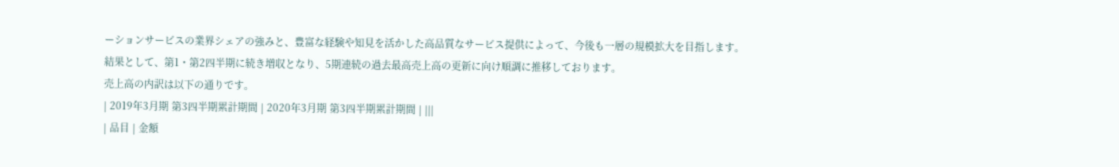ーションサービスの業界シェアの強みと、豊富な経験や知見を活かした高品質なサービス提供によって、今後も一層の規模拡大を目指します。
結果として、第1・第2四半期に続き増収となり、5期連続の過去最高売上高の更新に向け順調に推移しております。
売上高の内訳は以下の通りです。
| 2019年3月期 第3四半期累計期間 | 2020年3月期 第3四半期累計期間 | |||
| 品目 | 金額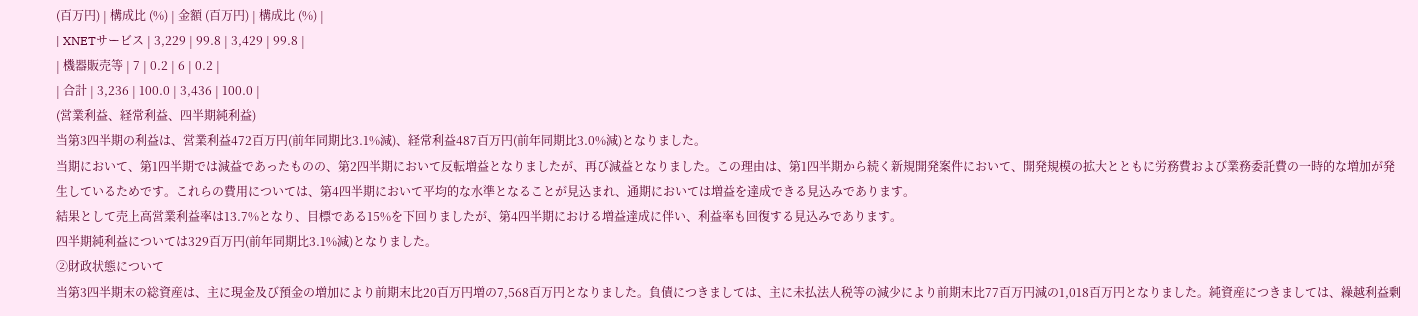(百万円) | 構成比 (%) | 金額 (百万円) | 構成比 (%) |
| XNETサービス | 3,229 | 99.8 | 3,429 | 99.8 |
| 機器販売等 | 7 | 0.2 | 6 | 0.2 |
| 合計 | 3,236 | 100.0 | 3,436 | 100.0 |
(営業利益、経常利益、四半期純利益)
当第3四半期の利益は、営業利益472百万円(前年同期比3.1%減)、経常利益487百万円(前年同期比3.0%減)となりました。
当期において、第1四半期では減益であったものの、第2四半期において反転増益となりましたが、再び減益となりました。この理由は、第1四半期から続く新規開発案件において、開発規模の拡大とともに労務費および業務委託費の一時的な増加が発生しているためです。これらの費用については、第4四半期において平均的な水準となることが見込まれ、通期においては増益を達成できる見込みであります。
結果として売上高営業利益率は13.7%となり、目標である15%を下回りましたが、第4四半期における増益達成に伴い、利益率も回復する見込みであります。
四半期純利益については329百万円(前年同期比3.1%減)となりました。
②財政状態について
当第3四半期末の総資産は、主に現金及び預金の増加により前期末比20百万円増の7,568百万円となりました。負債につきましては、主に未払法人税等の減少により前期末比77百万円減の1,018百万円となりました。純資産につきましては、繰越利益剰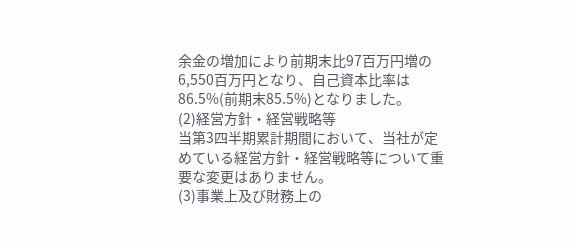余金の増加により前期末比97百万円増の6,550百万円となり、自己資本比率は86.5%(前期末85.5%)となりました。
(2)経営方針・経営戦略等
当第3四半期累計期間において、当社が定めている経営方針・経営戦略等について重要な変更はありません。
(3)事業上及び財務上の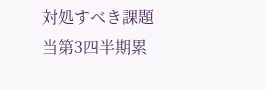対処すべき課題
当第3四半期累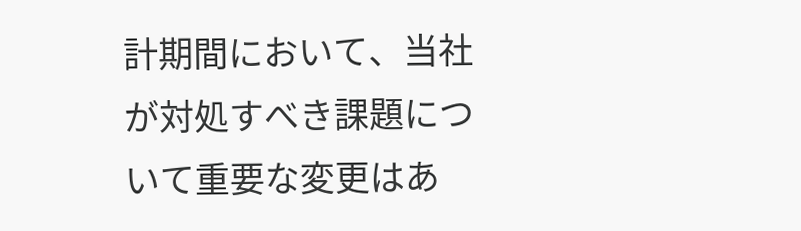計期間において、当社が対処すべき課題について重要な変更はあ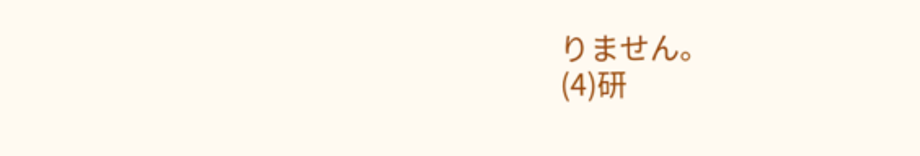りません。
(4)研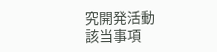究開発活動
該当事項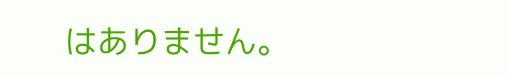はありません。